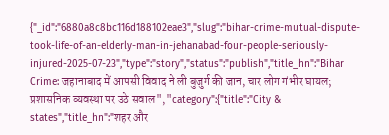{"_id":"6880a8c8bc116d188102eae3","slug":"bihar-crime-mutual-dispute-took-life-of-an-elderly-man-in-jehanabad-four-people-seriously-injured-2025-07-23","type":"story","status":"publish","title_hn":"Bihar Crime: जहानाबाद में आपसी विवाद ने ली बुजुर्ग की जान, चार लोग गंभीर घायल; प्रशासनिक व्यवस्था पर उठे सवाल","category":{"title":"City & states","title_hn":"शहर और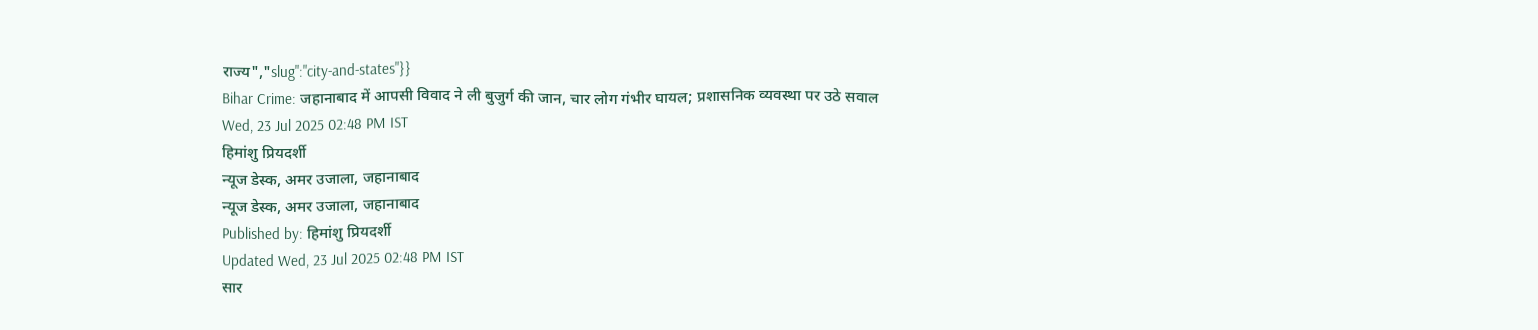राज्य","slug":"city-and-states"}}
Bihar Crime: जहानाबाद में आपसी विवाद ने ली बुजुर्ग की जान, चार लोग गंभीर घायल; प्रशासनिक व्यवस्था पर उठे सवाल
Wed, 23 Jul 2025 02:48 PM IST
हिमांशु प्रियदर्शी
न्यूज डेस्क, अमर उजाला, जहानाबाद
न्यूज डेस्क, अमर उजाला, जहानाबाद
Published by: हिमांशु प्रियदर्शी
Updated Wed, 23 Jul 2025 02:48 PM IST
सार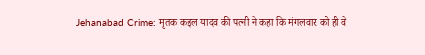Jehanabad Crime: मृतक कइल यादव की पत्नी ने कहा कि मंगलवार को ही वे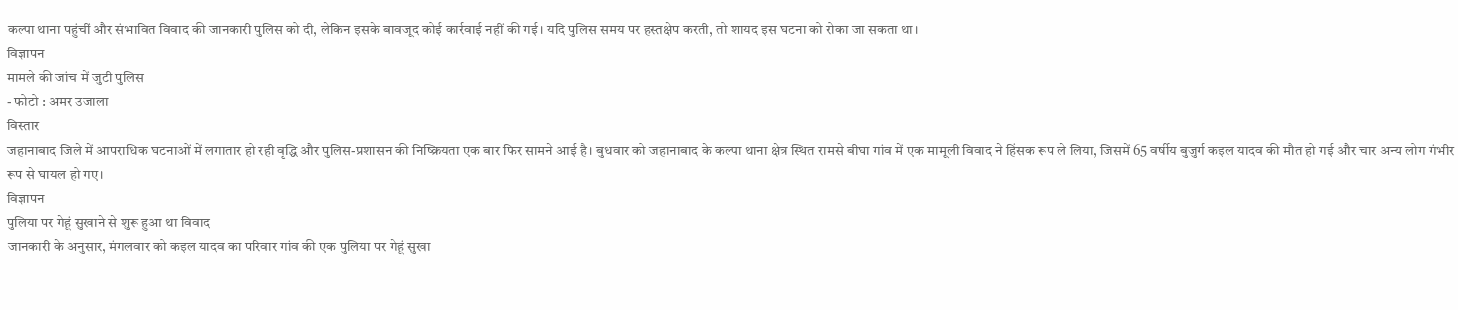कल्पा थाना पहुंचीं और संभावित विवाद की जानकारी पुलिस को दी, लेकिन इसके बावजूद कोई कार्रवाई नहीं की गई। यदि पुलिस समय पर हस्तक्षेप करती, तो शायद इस घटना को रोका जा सकता था।
विज्ञापन
मामले की जांच में जुटी पुलिस
- फोटो : अमर उजाला
विस्तार
जहानाबाद जिले में आपराधिक घटनाओं में लगातार हो रही वृद्धि और पुलिस-प्रशासन की निष्क्रियता एक बार फिर सामने आई है। बुधवार को जहानाबाद के कल्पा थाना क्षेत्र स्थित रामसे बीघा गांव में एक मामूली विवाद ने हिंसक रूप ले लिया, जिसमें 65 वर्षीय बुजुर्ग कइल यादव की मौत हो गई और चार अन्य लोग गंभीर रूप से घायल हो गए।
विज्ञापन
पुलिया पर गेहूं सुखाने से शुरू हुआ था विवाद
जानकारी के अनुसार, मंगलवार को कइल यादव का परिवार गांव की एक पुलिया पर गेहूं सुखा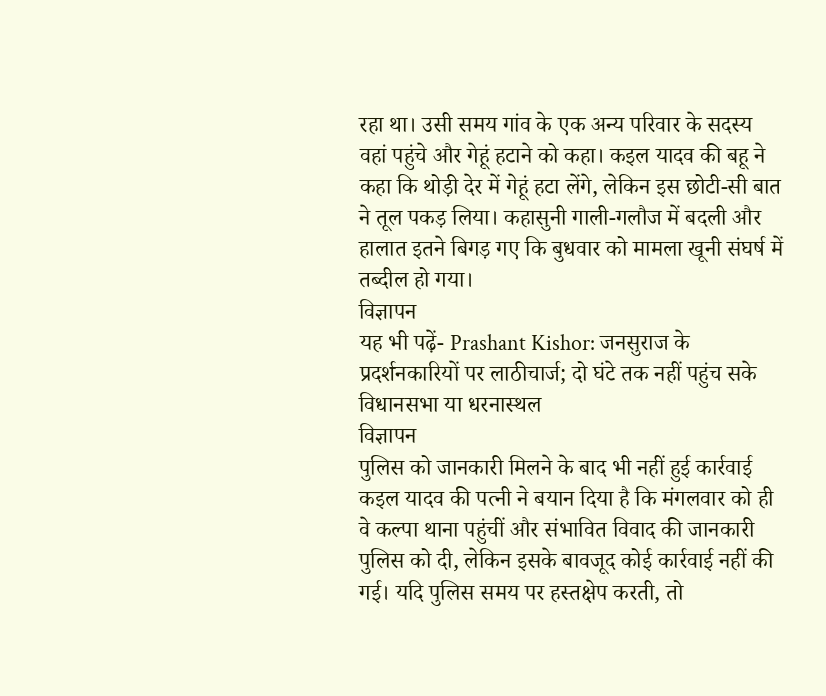रहा था। उसी समय गांव के एक अन्य परिवार के सदस्य वहां पहुंचे और गेहूं हटाने को कहा। कइल यादव की बहू ने कहा कि थोड़ी देर में गेहूं हटा लेंगे, लेकिन इस छोटी-सी बात ने तूल पकड़ लिया। कहासुनी गाली-गलौज में बदली और हालात इतने बिगड़ गए कि बुधवार को मामला खूनी संघर्ष में तब्दील हो गया।
विज्ञापन
यह भी पढ़ें- Prashant Kishor: जनसुराज के प्रदर्शनकारियों पर लाठीचार्ज; दो घंटे तक नहीं पहुंच सके विधानसभा या धरनास्थल
विज्ञापन
पुलिस को जानकारी मिलने के बाद भी नहीं हुई कार्रवाई
कइल यादव की पत्नी ने बयान दिया है कि मंगलवार को ही वे कल्पा थाना पहुंचीं और संभावित विवाद की जानकारी पुलिस को दी, लेकिन इसके बावजूद कोई कार्रवाई नहीं की गई। यदि पुलिस समय पर हस्तक्षेप करती, तो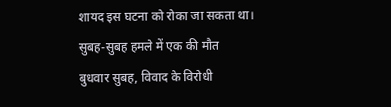शायद इस घटना को रोका जा सकता था।
सुबह-सुबह हमले में एक की मौत
बुधवार सुबह, विवाद के विरोधी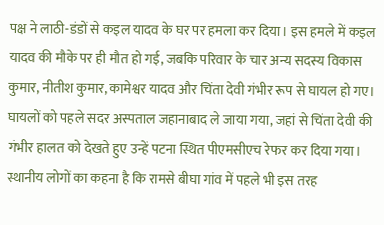पक्ष ने लाठी-डंडों से कइल यादव के घर पर हमला कर दिया। इस हमले में कइल यादव की मौके पर ही मौत हो गई, जबकि परिवार के चार अन्य सदस्य विकास कुमार, नीतीश कुमार, कामेश्वर यादव और चिंता देवी गंभीर रूप से घायल हो गए। घायलों को पहले सदर अस्पताल जहानाबाद ले जाया गया, जहां से चिंता देवी की गंभीर हालत को देखते हुए उन्हें पटना स्थित पीएमसीएच रेफर कर दिया गया।
स्थानीय लोगों का कहना है कि रामसे बीघा गांव में पहले भी इस तरह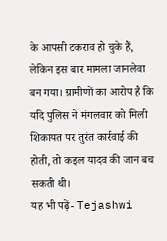के आपसी टकराव हो चुके हैं, लेकिन इस बार मामला जानलेवा बन गया। ग्रामीणों का आरोप है कि यदि पुलिस ने मंगलवार को मिली शिकायत पर तुरंत कार्रवाई की होती, तो कइल यादव की जान बच सकती थी।
यह भी पढ़ें- Tejashwi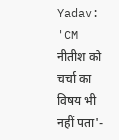Yadav: 'CM नीतीश को चर्चा का विषय भी नहीं पता'-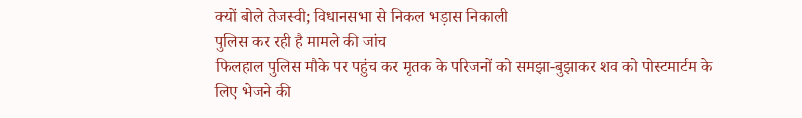क्यों बोले तेजस्वी; विधानसभा से निकल भड़ास निकाली
पुलिस कर रही है मामले की जांच
फिलहाल पुलिस मौके पर पहुंच कर मृतक के परिजनों को समझा-बुझाकर शव को पोस्टमार्टम के लिए भेजने की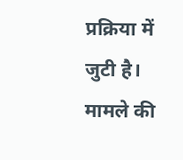प्रक्रिया में जुटी है। मामले की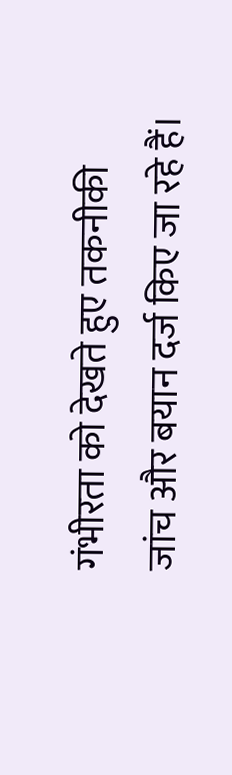गंभीरता को देखते हुए तकनीकी जांच और बयान दर्ज किए जा रहे हैं।